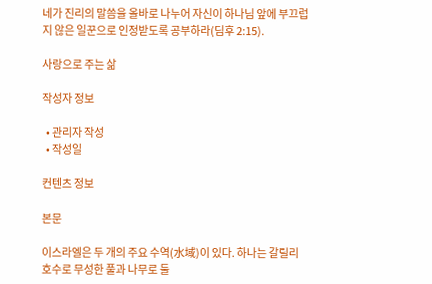네가 진리의 말씀을 올바로 나누어 자신이 하나님 앞에 부끄럽지 않은 일꾼으로 인정받도록 공부하라(딤후 2:15).

사랑으로 주는 삶

작성자 정보

  • 관리자 작성
  • 작성일

컨텐츠 정보

본문

이스라엘은 두 개의 주요 수역(水域)이 있다. 하나는 갈릴리 호수로 무성한 풀과 나무로 둘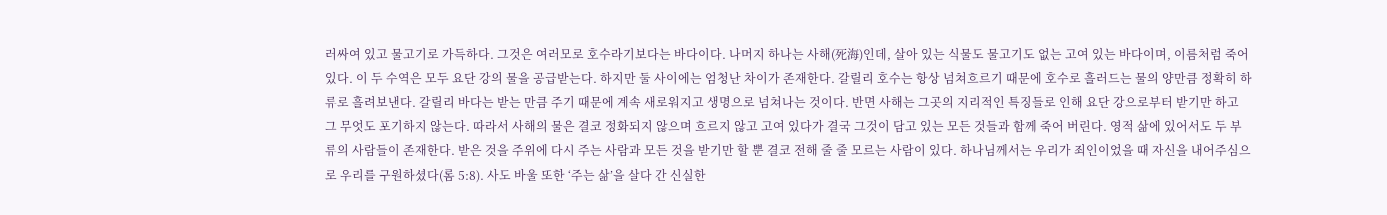러싸여 있고 물고기로 가득하다. 그것은 여러모로 호수라기보다는 바다이다. 나머지 하나는 사해(死海)인데, 살아 있는 식물도 물고기도 없는 고여 있는 바다이며, 이름처럼 죽어 있다. 이 두 수역은 모두 요단 강의 물을 공급받는다. 하지만 둘 사이에는 엄청난 차이가 존재한다. 갈릴리 호수는 항상 넘쳐흐르기 때문에 호수로 흘러드는 물의 양만큼 정확히 하류로 흘려보낸다. 갈릴리 바다는 받는 만큼 주기 때문에 계속 새로워지고 생명으로 넘쳐나는 것이다. 반면 사해는 그곳의 지리적인 특징들로 인해 요단 강으로부터 받기만 하고 그 무엇도 포기하지 않는다. 따라서 사해의 물은 결코 정화되지 않으며 흐르지 않고 고여 있다가 결국 그것이 담고 있는 모든 것들과 함께 죽어 버린다. 영적 삶에 있어서도 두 부류의 사람들이 존재한다. 받은 것을 주위에 다시 주는 사람과 모든 것을 받기만 할 뿐 결코 전해 줄 줄 모르는 사람이 있다. 하나님께서는 우리가 죄인이었을 때 자신을 내어주심으로 우리를 구원하셨다(롬 5:8). 사도 바울 또한 ‘주는 삶’을 살다 간 신실한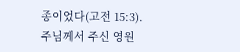종이었다(고전 15:3). 주님께서 주신 영원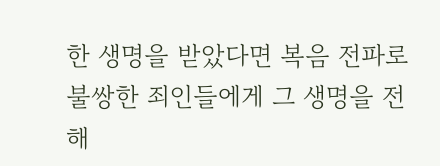한 생명을 받았다면 복음 전파로 불쌍한 죄인들에게 그 생명을 전해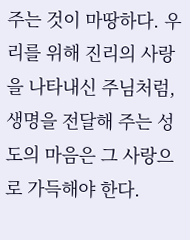주는 것이 마땅하다. 우리를 위해 진리의 사랑을 나타내신 주님처럼, 생명을 전달해 주는 성도의 마음은 그 사랑으로 가득해야 한다.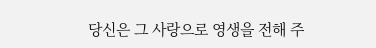당신은 그 사랑으로 영생을 전해 주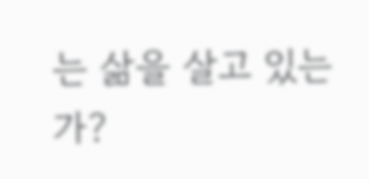는 삶을 살고 있는가?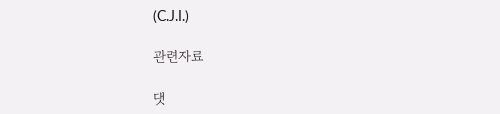(C.J.I.)

관련자료

댓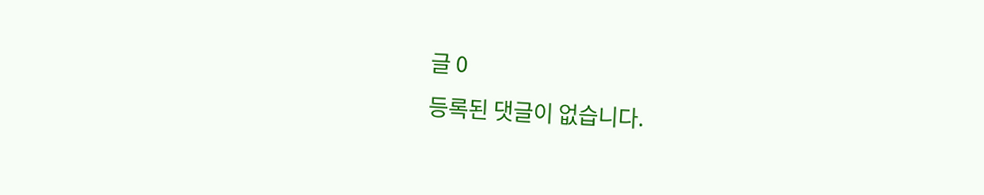글 0
등록된 댓글이 없습니다.